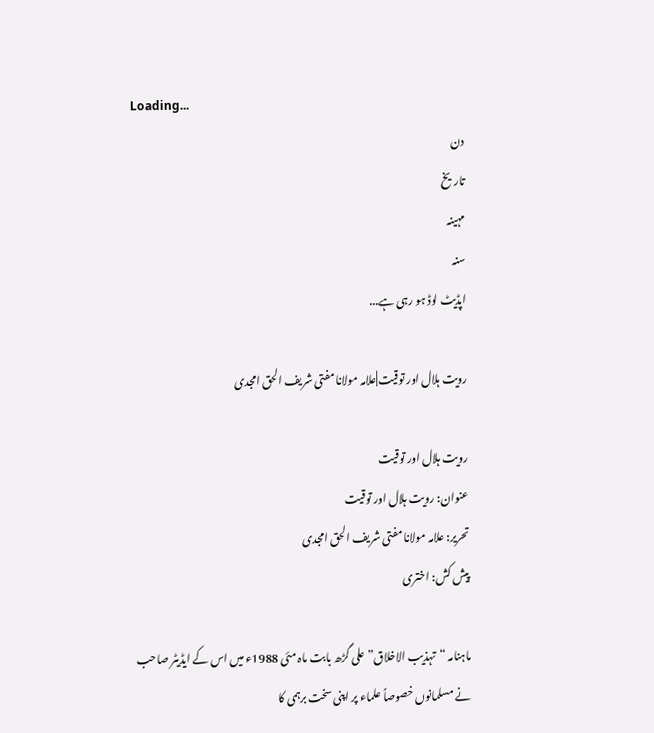Loading...
دن
تاریخ
مہینہ
سنہ
اپڈیٹ لوڈ ہو رہی ہے...

رویت ہلال اور توقیت|علامہ مولانا مفتی شریف الحق امجدی

رویت ہلال اور توقیت
عنوان: رویت ہلال اور توقیت
تحریر: علامہ مولانا مفتی شریف الحق امجدی
پیش کش: اختری

ماہنامہ “تہذیب الاخلاق” علی گڑھ بابت ماہ مئی 1988ء میں اس کے ایڈیٹر صاحب نے مسلمانوں خصوصاً علماء پر اپنی سخت برہمی کا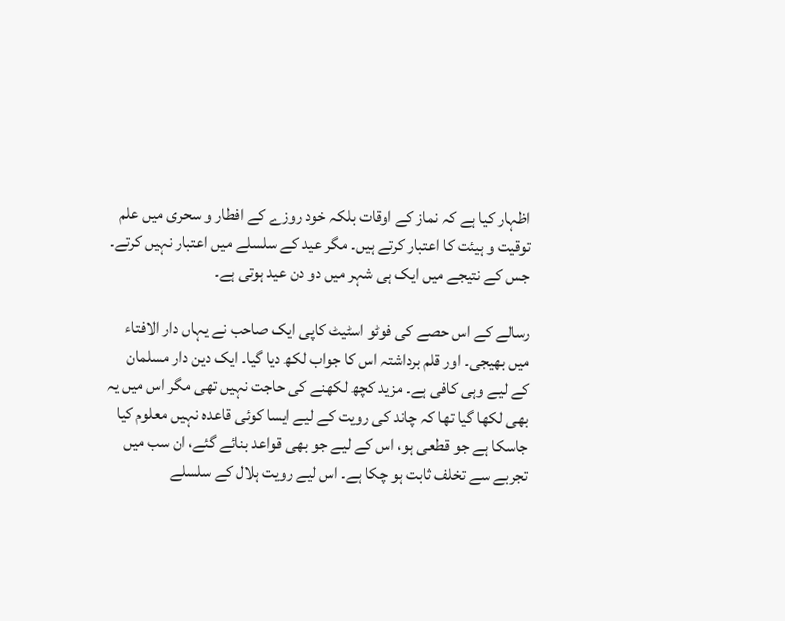اظہار کیا ہے کہ نماز کے اوقات بلکہ خود روزے کے افطار و سحری میں علم توقیت و ہیئت کا اعتبار کرتے ہیں۔ مگر عید کے سلسلے میں اعتبار نہیں کرتے۔ جس کے نتیجے میں ایک ہی شہر میں دو دن عید ہوتی ہے۔

رسالے کے اس حصے کی فوٹو اسٹیٹ کاپی ایک صاحب نے یہاں دار الافتاء میں بھیجی۔ اور قلم برداشتہ اس کا جواب لکھ دیا گیا۔ ایک دین دار مسلمان کے لیے وہی کافی ہے۔ مزید کچھ لکھنے کی حاجت نہیں تھی مگر اس میں یہ بھی لکھا گیا تھا کہ چاند کی رویت کے لیے ایسا کوئی قاعدہ نہیں معلوم کیا جاسکا ہے جو قطعی ہو، اس کے لیے جو بھی قواعد بنائے گئے، ان سب میں تجربے سے تخلف ثابت ہو چکا ہے۔ اس لیے رویت ہلال کے سلسلے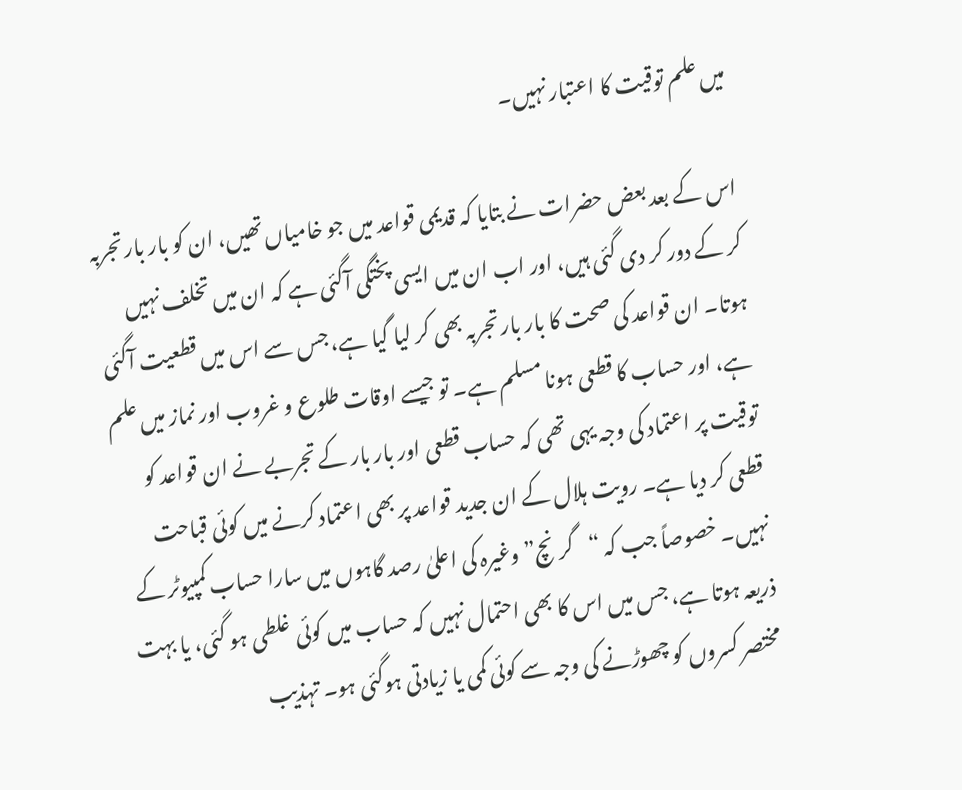میں علم توقیت کا اعتبار نہیں۔

اس کے بعد بعض حضرات نے بتایا کہ قدیمی قواعد میں جو خامیاں تھیں، ان کو بار بار تجربہ کر کے دور کر دی گئی ہیں، اور اب ان میں ایسی پختگی آگئی ہے کہ ان میں تخلف نہیں ہوتا۔ ان قواعد کی صحت کا بار بار تجربہ بھی کر لیا گیا ہے، جس سے اس میں قطعیت آگئی ہے، اور حساب کا قطعی ہونا مسلم ہے۔ تو جیسے اوقات طلوع و غروب اور نماز میں علم توقیت پر اعتماد کی وجہ یہی تھی کہ حساب قطعی اور بار بار کے تجربے نے ان قواعد کو قطعی کر دیا ہے۔ رویت ہلال کے ان جدید قواعد پر بھی اعتماد کرنے میں کوئی قباحت نہیں۔ خصوصاً جب کہ “گرنچ” وغیرہ کی اعلیٰ رصد گاہوں میں سارا حساب کمپیوٹر کے ذریعہ ہوتا ہے، جس میں اس کا بھی احتمال نہیں کہ حساب میں کوئی غلطی ہو گئی، یا بہت مختصر کسروں کو چھوڑنے کی وجہ سے کوئی کمی یا زیادتی ہوگئی ہو۔ تہذیب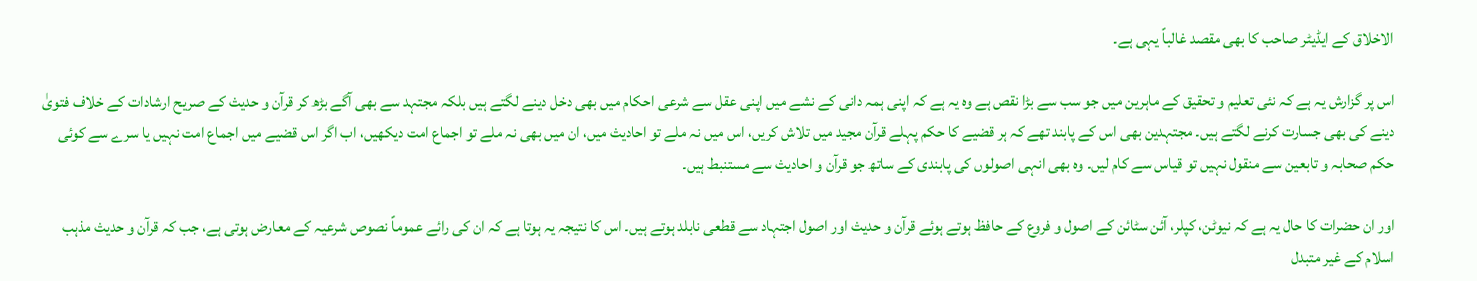الاخلاق کے ایڈیٹر صاحب کا بھی مقصد غالباً یہی ہے۔

اس پر گزارش یہ ہے کہ نئی تعلیم و تحقیق کے ماہرین میں جو سب سے بڑا نقص ہے وہ یہ ہے کہ اپنی ہمہ دانی کے نشے میں اپنی عقل سے شرعی احکام میں بھی دخل دینے لگتے ہیں بلکہ مجتہد سے بھی آگے بڑھ کر قرآن و حدیث کے صریح ارشادات کے خلاف فتویٰ دینے کی بھی جسارت کرنے لگتے ہیں۔ مجتہدین بھی اس کے پابند تھے کہ ہر قضیے کا حکم پہلے قرآن مجید میں تلاش کریں، اس میں نہ ملے تو احادیث میں، ان میں بھی نہ ملے تو اجماع امت دیکھیں، اب اگر اس قضیے میں اجماع امت نہیں یا سرے سے کوئی حکم صحابہ و تابعین سے منقول نہیں تو قیاس سے کام لیں۔ وہ بھی انہی اصولوں کی پابندی کے ساتھ جو قرآن و احادیث سے مستنبط ہیں۔

اور ان حضرات کا حال یہ ہے کہ نیوٹن، کپلر، آئن سٹائن کے اصول و فروع کے حافظ ہوتے ہوئے قرآن و حدیث اور اصول اجتہاد سے قطعی نابلد ہوتے ہیں۔ اس کا نتیجہ یہ ہوتا ہے کہ ان کی رائے عموماً نصوص شرعیہ کے معارض ہوتی ہے، جب کہ قرآن و حدیث مذہب اسلام کے غیر متبدل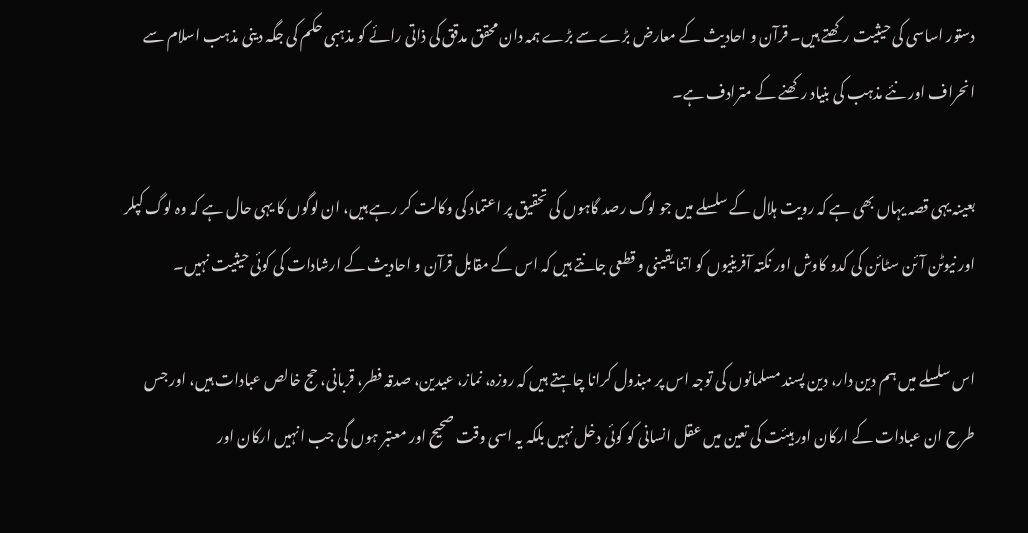دستور اساسی کی حیثیت رکھتے ہیں۔ قرآن و احادیث کے معارض بڑے سے بڑے ہمہ دان محقق مدقق کی ذاتی رائے کو مذہبی حکم کی جگہ دینی مذہب اسلام سے انحراف اور نئے مذہب کی بنیاد رکھنے کے مترادف ہے۔

بعینہ یہی قصہ یہاں بھی ہے کہ رویت ہلال کے سلسلے میں جو لوگ رصد گاہوں کی تحقیق پر اعتماد کی وکالت کر رہے ہیں، ان لوگوں کا یہی حال ہے کہ وہ لوگ کپلر اور نیوٹن آئن سٹائن کی کدو کاوش اور نکتہ آفرینیوں کو اتنا یقینی و قطعی جانتے ہیں کہ اس کے مقابل قرآن و احادیث کے ارشادات کی کوئی حیثیت نہیں۔

اس سلسلے میں ہم دین دار، دین پسند مسلمانوں کی توجہ اس پر مبذول کرانا چاہتے ہیں کہ روزہ، نماز، عیدین، صدقہ فطر، قربانی، حج خالص عبادات ہیں، اور جس طرح ان عبادات کے ارکان اور ہیئت کی تعین میں عقل انسانی کو کوئی دخل نہیں بلکہ یہ اسی وقت صحیح اور معتبر ہوں گی جب انہیں ارکان اور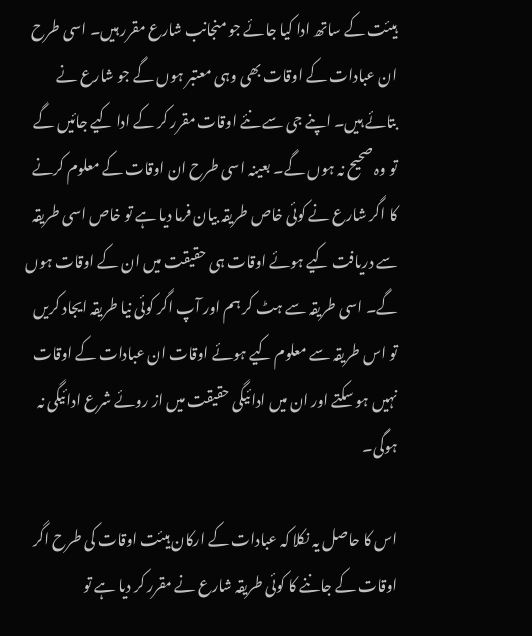ہیئت کے ساتھ ادا کیا جائے جو منجانب شارع مقرر ہیں۔ اسی طرح ان عبادات کے اوقات بھی وہی معتبر ہوں گے جو شارع نے بتائے ہیں۔ اپنے جی سے نئے اوقات مقرر کر کے ادا کیے جائیں گے تو وہ صحیح نہ ہوں گے۔ بعینہ اسی طرح ان اوقات کے معلوم کرنے کا اگر شارع نے کوئی خاص طریقہ بیان فرما دیا ہے تو خاص اسی طریقہ سے دریافت کیے ہوئے اوقات ہی حقیقت میں ان کے اوقات ہوں گے۔ اسی طریقہ سے ہٹ کر ہم اور آپ اگر کوئی نیا طریقہ ایجاد کریں تو اس طریقہ سے معلوم کیے ہوئے اوقات ان عبادات کے اوقات نہیں ہو سکتے اور ان میں ادائیگی حقیقت میں از روئے شرع ادائیگی نہ ہوگی۔

اس کا حاصل یہ نکلا کہ عبادات کے ارکان ہیئت اوقات کی طرح اگر اوقات کے جاننے کا کوئی طریقہ شارع نے مقرر کر دیا ہے تو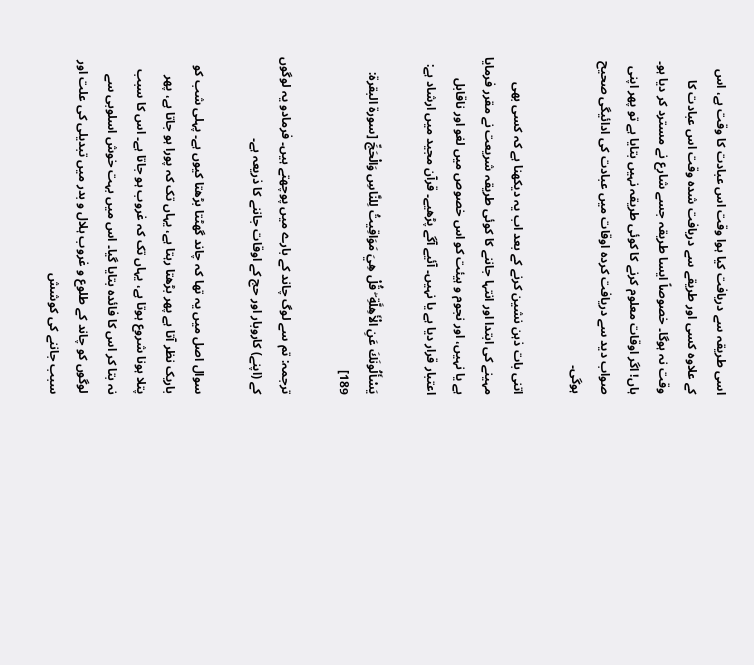اسی طریقہ سے دریافت کیا ہوا وقت اس عبادت کا وقت ہے، اس کے علاوہ کسی اور طریقے سے دریافت شدہ وقت اس عبادت کا وقت نہ ہوگا۔ خصوصاً ایسا طریقہ جسے شارع نے مسترد کر دیا ہو۔ ہاں! اگر اوقات معلوم کرنے کا کوئی طریقہ نہیں بتایا ہے تو پھر اپنی صواب دید سے دریافت کردہ اوقات میں عبادت کی ادائیگی صحیح ہوگی۔

اتنی بات ذہن نشین کرنے کے بعد اب یہ دیکھنا ہے کہ کسی بھی مہینے کی ابتدا اور انتہا جاننے کا کوئی طریقہ شریعت نے مقرر فرمایا ہے یا نہیں، اور نجوم و ہیئت کو اس خصوص میں لغو اور ناقابل اعتبار قرار دیا ہے یا نہیں۔ آئیے آگے پڑھیے۔ قرآن مجید میں ارشاد ہے:

يَسْأَلُونَكَ عَنِ الْأَهِلَّةِ ۖ قُلْ هِيَ مَوَاقِيتُ لِلنَّاسِ وَالْحَجِّ [سورۃ البقرۃ: 189]

ترجمہ: تم سے لوگ چاند کے بارے میں پوچھتے ہیں۔ فرمادو یہ لوگوں کے (اپنے) کاروبار اور حج کے اوقات جاننے کا ذریعہ ہے۔

سوال اصل میں یہ تھا کہ چاند گھٹتا بڑھتا کیوں ہے۔ پہلی شب کو باریک نظر آتا ہے پھر بڑھتا رہتا ہے، یہاں تک کہ پورا ہو جاتا ہے، پھر پتلا ہونا شروع ہوتا ہے، یہاں تک کہ غروب ہو جاتا ہے۔ اس کا سبب نہ بتا کر اس کا فائدہ بتایا گیا۔ اس میں بہت خوش اسلوبی سے لوگوں کو چاند کے طلوع و غروب ہلال و بدر میں تبدیلی کی علت اور سبب جاننے کی کوشش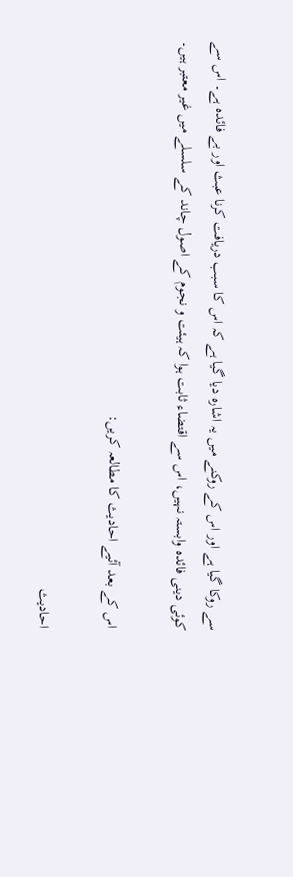سے روکا گیا ہے اور اس کے روکنے میں یہ اشارہ دیا گیا ہے کہ اس کا سبب دریافت کرنا عبث اور بے فائدہ ہے۔ اس سے کوئی دینی فائدہ وابستہ نہیں، اس سے اقتضاء ثابت ہوا کہ ہیئت و نجوم کے اصول چاند کے سلسلے میں غیر معتبر ہیں۔

اس کے بعد آئیے احادیث کا مطالعہ کریں:

احادیث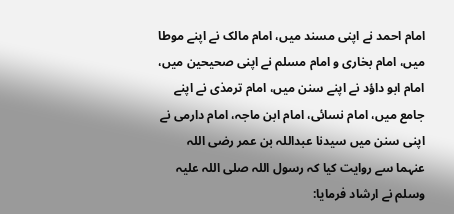امام احمد نے اپنی مسند میں، امام مالک نے اپنے موطا میں، امام بخاری و امام مسلم نے اپنی صحیحین میں، امام ابو داؤد نے اپنے سنن میں، امام ترمذی نے اپنے جامع میں، امام نسائی، امام ابن ماجہ، امام دارمی نے اپنی سنن میں سیدنا عبداللہ بن عمر رضی اللہ عنہما سے روایت کیا کہ رسول اللہ صلی اللہ علیہ وسلم نے ارشاد فرمایا: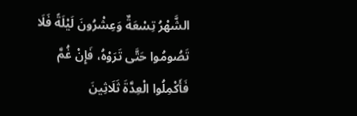الشَّهْرُ تِسْعَةٌ وَعِشْرُونَ لَيْلَةً فَلَا تَصُومُوا حَتَّى تَرَوْهُ، فَإِنْ غُمَّ فَأَكْمِلُوا الْعِدَّةَ ثَلَاثِينَ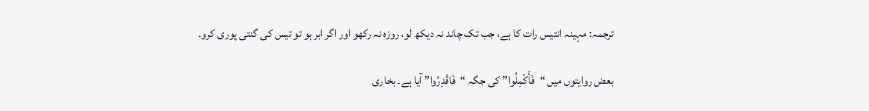ترجمہ: مہینہ انتیس رات کا ہے، جب تک چاند نہ دیکھ لو، روزہ نہ رکھو اور اگر ابر ہو تو تیس کی گنتی پوری کرو۔

بعض روایتوں میں “فَأَكْمِلُوا” کی جگہ “فَاقْدِرُوا” آیا ہے۔ بخاری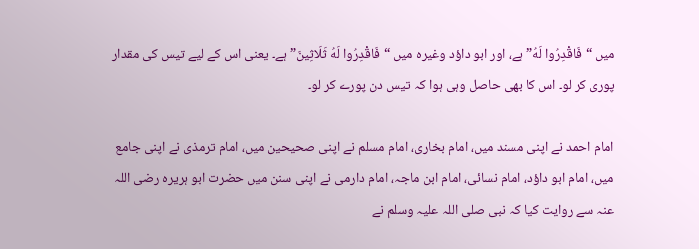میں “فَاقْدِرُوا لَهُ” ہے، اور ابو داؤد وغیرہ میں “فَاقْدِرُوا لَهُ ثَلَاثِينَ” ہے۔ یعنی اس کے لیے تیس کی مقدار پوری کر لو۔ اس کا بھی حاصل وہی ہوا کہ تیس دن پورے کر لو۔

امام احمد نے اپنی مسند میں، امام بخاری، امام مسلم نے اپنی صحیحین میں، امام ترمذی نے اپنی جامع میں، امام ابو داؤد، امام نسائی، امام ابن ماجہ، امام دارمی نے اپنی سنن میں حضرت ابو ہریرہ رضی اللہ عنہ سے روایت کیا کہ نبی صلی اللہ علیہ وسلم نے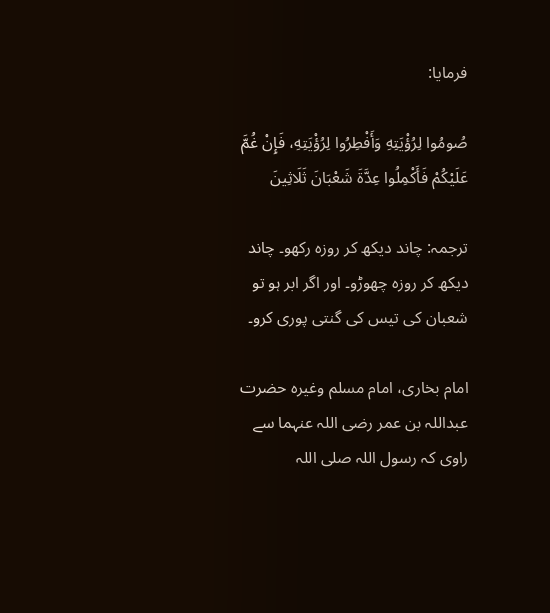فرمایا:

صُومُوا لِرُؤْيَتِهِ وَأَفْطِرُوا لِرُؤْيَتِهِ، فَإِنْ غُمَّ عَلَيْكُمْ فَأَكْمِلُوا عِدَّةَ شَعْبَانَ ثَلَاثِينَ

ترجمہ: چاند دیکھ کر روزہ رکھو۔ چاند دیکھ کر روزہ چھوڑو۔ اور اگر ابر ہو تو شعبان کی تیس کی گنتی پوری کرو۔

امام بخاری، امام مسلم وغیرہ حضرت عبداللہ بن عمر رضی اللہ عنہما سے راوی کہ رسول اللہ صلی اللہ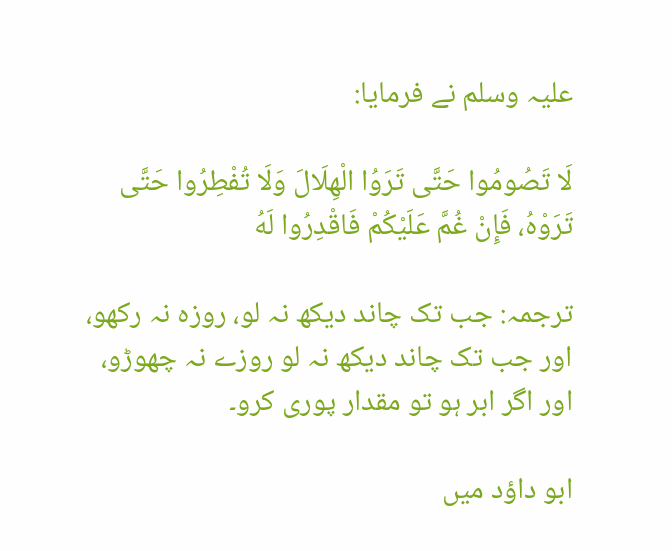علیہ وسلم نے فرمایا:

لَا تَصُومُوا حَتَّى تَرَوُا الْهِلَالَ وَلَا تُفْطِرُوا حَتَّى تَرَوْهُ، فَإِنْ غُمَّ عَلَيْكُمْ فَاقْدِرُوا لَهُ

ترجمہ: جب تک چاند دیکھ نہ لو، روزہ نہ رکھو، اور جب تک چاند دیکھ نہ لو روزے نہ چھوڑو، اور اگر ابر ہو تو مقدار پوری کرو۔

ابو داؤد میں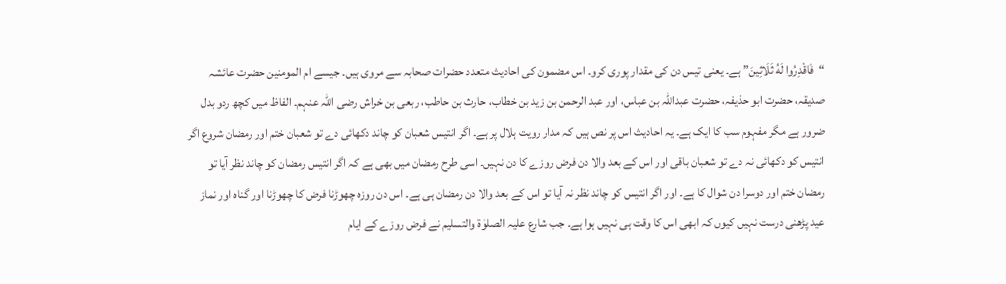“فَاقْدِرُوا لَهُ ثَلَاثِينَ” ہے۔ یعنی تیس دن کی مقدار پوری کرو۔ اس مضمون کی احادیث متعدد حضرات صحابہ سے مروی ہیں۔ جیسے ام المومنین حضرت عائشہ صدیقہ، حضرت ابو حذیفہ، حضرت عبداللہ بن عباس، اور عبد الرحمن بن زید بن خطاب، حارث بن حاطب، ربعی بن خراش رضی اللہ عنہم۔ الفاظ میں کچھ ردو بدل ضرور ہے مگر مفہوم سب کا ایک ہے۔ یہ احادیث اس پر نص ہیں کہ مدار رویت ہلال پر ہے۔ اگر انتیس شعبان کو چاند دکھائی دے تو شعبان ختم اور رمضان شروع اگر انتیس کو دکھائی نہ دے تو شعبان باقی اور اس کے بعد والا دن فرض روزے کا دن نہیں۔ اسی طرح رمضان میں بھی ہے کہ اگر انتیس رمضان کو چاند نظر آیا تو رمضان ختم اور دوسرا دن شوال کا ہے۔ اور اگر انتیس کو چاند نظر نہ آیا تو اس کے بعد والا دن رمضان ہی ہے۔ اس دن روزہ چھوڑنا فرض کا چھوڑنا اور گناہ اور نماز عید پڑھنی درست نہیں کیوں کہ ابھی اس کا وقت ہی نہیں ہوا ہے۔ جب شارع علیہ الصلوٰۃ والتسلیم نے فرض روزے کے ایام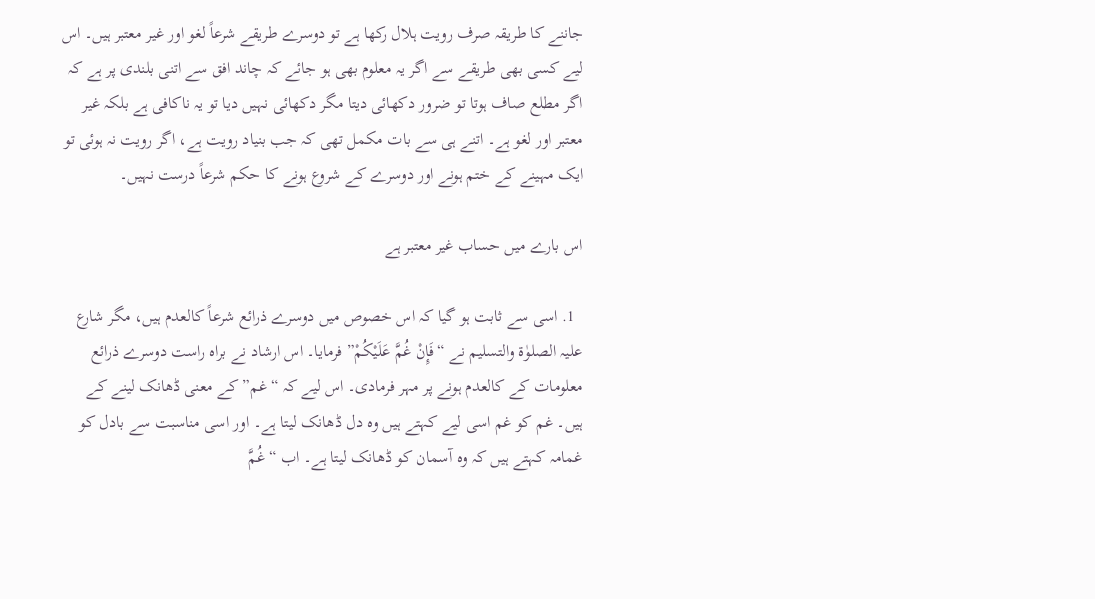جاننے کا طریقہ صرف رویت ہلال رکھا ہے تو دوسرے طریقے شرعاً لغو اور غیر معتبر ہیں۔ اس لیے کسی بھی طریقے سے اگر یہ معلوم بھی ہو جائے کہ چاند افق سے اتنی بلندی پر ہے کہ اگر مطلع صاف ہوتا تو ضرور دکھائی دیتا مگر دکھائی نہیں دیا تو یہ ناکافی ہے بلکہ غیر معتبر اور لغو ہے۔ اتنے ہی سے بات مکمل تھی کہ جب بنیاد رویت ہے، اگر رویت نہ ہوئی تو ایک مہینے کے ختم ہونے اور دوسرے کے شروع ہونے کا حکم شرعاً درست نہیں۔

اس بارے میں حساب غیر معتبر ہے

  1. اسی سے ثابت ہو گیا کہ اس خصوص میں دوسرے ذرائع شرعاً کالعدم ہیں، مگر شارع علیہ الصلوٰۃ والتسلیم نے “فَإِنْ غُمَّ عَلَيْكُمْ” فرمایا۔ اس ارشاد نے براہ راست دوسرے ذرائع معلومات کے کالعدم ہونے پر مہر فرمادی۔ اس لیے کہ “غم” کے معنی ڈھانک لینے کے ہیں۔ غم کو غم اسی لیے کہتے ہیں وہ دل ڈھانک لیتا ہے۔ اور اسی مناسبت سے بادل کو غمامہ کہتے ہیں کہ وہ آسمان کو ڈھانک لیتا ہے۔ اب “غُمَّ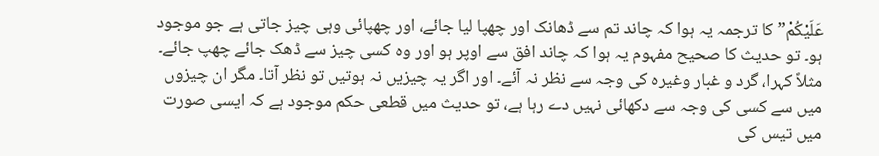عَلَيْكُمْ” کا ترجمہ یہ ہوا کہ چاند تم سے ڈھانک اور چھپا لیا جائے، اور چھپائی وہی چیز جاتی ہے جو موجود ہو۔ تو حدیث کا صحیح مفہوم یہ ہوا کہ چاند افق سے اوپر ہو اور وہ کسی چیز سے ڈھک جائے چھپ جائے۔ مثلاً کہرا، گرد و غبار وغیرہ کی وجہ سے نظر نہ آئے۔ اور اگر یہ چیزیں نہ ہوتیں تو نظر آتا۔ مگر ان چیزوں میں سے کسی کی وجہ سے دکھائی نہیں دے رہا ہے، تو حدیث میں قطعی حکم موجود ہے کہ ایسی صورت میں تیس کی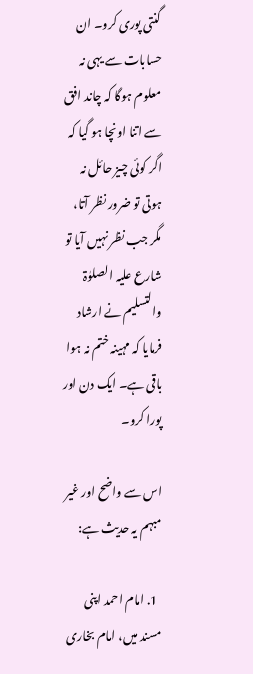گنتی پوری کرو۔ ان حسابات سے یہی نہ معلوم ہوگا کہ چاند افق سے اتنا اونچا ہو گیا کہ اگر کوئی چیز حائل نہ ہوتی تو ضرور نظر آتا، مگر جب نظر نہیں آیا تو شارع علیہ الصلوٰۃ والتسلیم نے ارشاد فرمایا کہ مہینہ ختم نہ ہوا باقی ہے۔ ایک دن اور پورا کرو۔

اس سے واضح اور غیر مبہم یہ حدیث ہے:

  1. امام احمد اپنی مسند میں، امام بخاری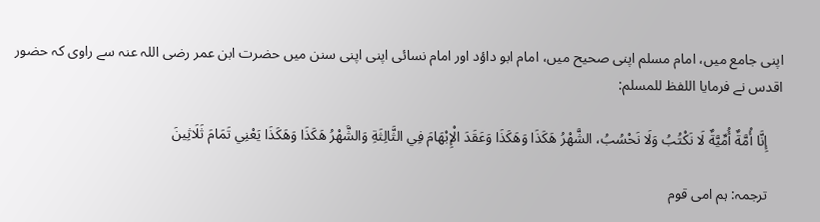اپنی جامع میں، امام مسلم اپنی صحیح میں، امام ابو داؤد اور امام نسائی اپنی اپنی سنن میں حضرت ابن عمر رضی اللہ عنہ سے راوی کہ حضور اقدس نے فرمایا اللفظ للمسلم:

    إِنَّا أُمَّةٌ أُمِّيَّةٌ لَا نَكْتُبُ وَلَا نَحْسُبُ، الشَّهْرُ هَكَذَا وَهَكَذَا وَعَقَدَ الْإِبْهَامَ فِي الثَّالِثَةِ وَالشَّهْرُ هَكَذَا وَهَكَذَا يَعْنِي تَمَامَ ثَلَاثِينَ

    ترجمہ: ہم امی قوم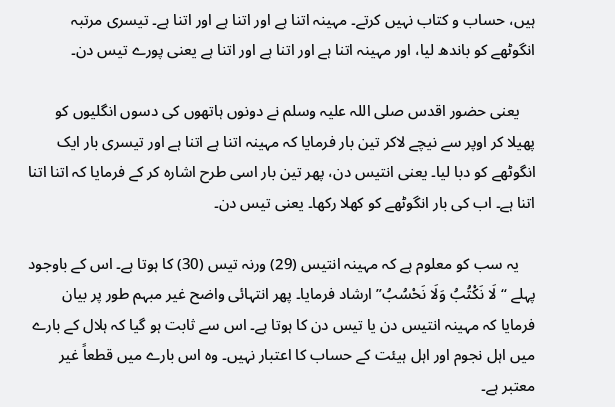ہیں، حساب و کتاب نہیں کرتے۔ مہینہ اتنا ہے اور اتنا ہے اور اتنا ہے۔ تیسری مرتبہ انگوٹھے کو باندھ لیا، اور مہینہ اتنا ہے اور اتنا ہے اور اتنا ہے یعنی پورے تیس دن۔

    یعنی حضور اقدس صلی اللہ علیہ وسلم نے دونوں ہاتھوں کی دسوں انگلیوں کو پھیلا کر اوپر سے نیچے لاکر تین بار فرمایا کہ مہینہ اتنا ہے اتنا ہے اور تیسری بار ایک انگوٹھے کو دبا لیا۔ یعنی انتیس دن، پھر تین بار اسی طرح اشارہ کر کے فرمایا کہ اتنا اتنا اتنا ہے۔ اب کی بار انگوٹھے کو کھلا رکھا۔ یعنی تیس دن۔

    یہ سب کو معلوم ہے کہ مہینہ انتیس (29) ورنہ تیس (30) کا ہوتا ہے۔ اس کے باوجود پہلے “لَا نَكْتُبُ وَلَا نَحْسُبُ” ارشاد فرمایا۔ پھر انتہائی واضح غیر مبہم طور پر بیان فرمایا کہ مہینہ انتیس دن یا تیس دن کا ہوتا ہے۔ اس سے ثابت ہو گیا کہ ہلال کے بارے میں اہل نجوم اور اہل ہیئت کے حساب کا اعتبار نہیں۔ وہ اس بارے میں قطعاً غیر معتبر ہے۔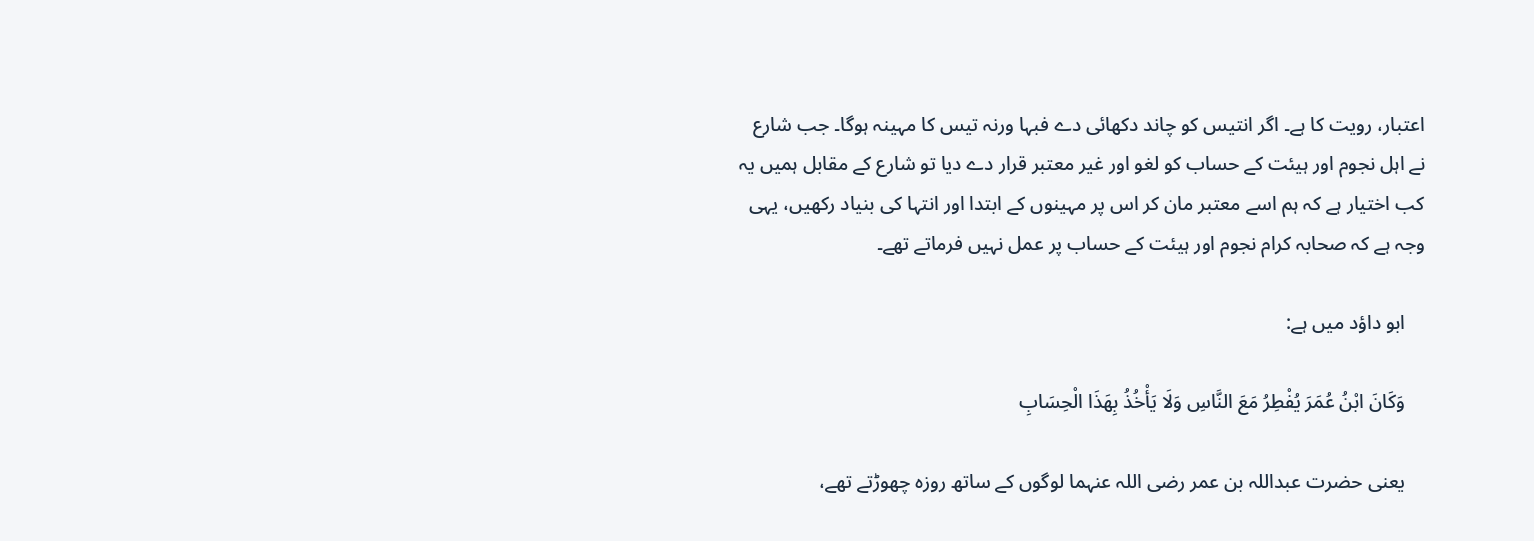اعتبار، رویت کا ہے۔ اگر انتیس کو چاند دکھائی دے فبہا ورنہ تیس کا مہینہ ہوگا۔ جب شارع نے اہل نجوم اور ہیئت کے حساب کو لغو اور غیر معتبر قرار دے دیا تو شارع کے مقابل ہمیں یہ کب اختیار ہے کہ ہم اسے معتبر مان کر اس پر مہینوں کے ابتدا اور انتہا کی بنیاد رکھیں، یہی وجہ ہے کہ صحابہ کرام نجوم اور ہیئت کے حساب پر عمل نہیں فرماتے تھے۔

    ابو داؤد میں ہے:

    وَكَانَ ابْنُ عُمَرَ يُفْطِرُ مَعَ النَّاسِ وَلَا يَأْخُذُ بِهَذَا الْحِسَابِ

    یعنی حضرت عبداللہ بن عمر رضی اللہ عنہما لوگوں کے ساتھ روزہ چھوڑتے تھے،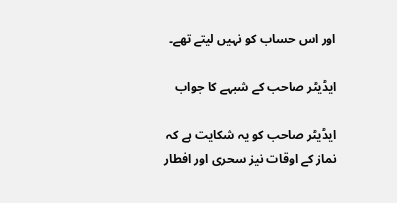اور اس حساب کو نہیں لیتے تھے۔

ایڈیٹر صاحب کے شبہے کا جواب

ایڈیٹر صاحب کو یہ شکایت ہے کہ نماز کے اوقات نیز سحری اور افطار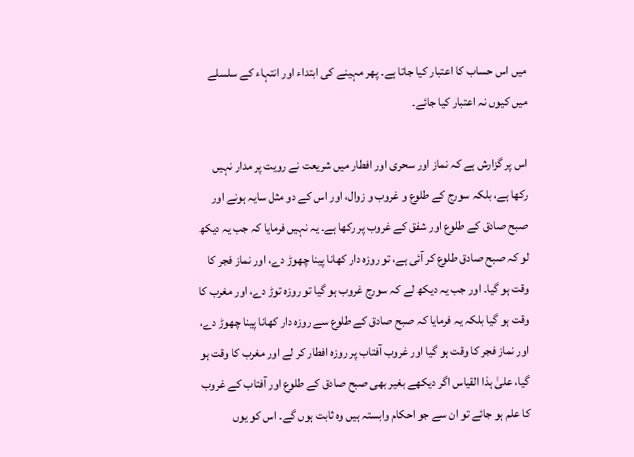میں اس حساب کا اعتبار کیا جاتا ہے۔ پھر مہینے کی ابتداء اور انتہاء کے سلسلے میں کیوں نہ اعتبار کیا جائے۔

اس پر گزارش ہے کہ نماز اور سحری اور افطار میں شریعت نے رویت پر مدار نہیں رکھا ہے، بلکہ سورج کے طلوع و غروب و زوال، اور اس کے دو مثل سایہ ہونے اور صبح صادق کے طلوع اور شفق کے غروب پر رکھا ہے۔ یہ نہیں فرمایا کہ جب یہ دیکھ لو کہ صبح صادق طلوع کر آئی ہے، تو روزہ دار کھانا پینا چھوڑ دے، اور نماز فجر کا وقت ہو گیا۔ اور جب یہ دیکھ لے کہ سورج غروب ہو گیا تو روزہ توڑ دے، اور مغرب کا وقت ہو گیا بلکہ یہ فرمایا کہ صبح صادق کے طلوع سے روزہ دار کھانا پینا چھوڑ دے، اور نماز فجر کا وقت ہو گیا اور غروب آفتاب پر روزہ افطار کر لے اور مغرب کا وقت ہو گیا، علیٰ ہذا القیاس اگر دیکھے بغیر بھی صبح صادق کے طلوع اور آفتاب کے غروب کا علم ہو جائے تو ان سے جو احکام وابستہ ہیں وہ ثابت ہوں گے۔ اس کو یوں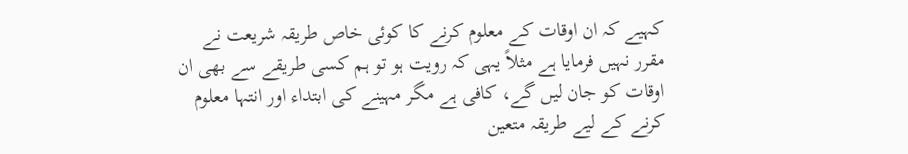کہیے کہ ان اوقات کے معلوم کرنے کا کوئی خاص طریقہ شریعت نے مقرر نہیں فرمایا ہے مثلاً یہی کہ رویت ہو تو ہم کسی طریقے سے بھی ان اوقات کو جان لیں گے، کافی ہے مگر مہینے کی ابتداء اور انتہا معلوم کرنے کے لیے طریقہ متعین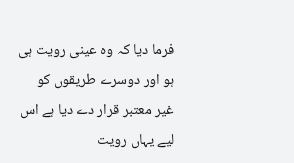فرما دیا کہ وہ عینی رویت ہی ہو اور دوسرے طریقوں کو غیر معتبر قرار دے دیا ہے اس لیے یہاں رویت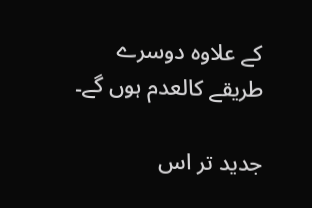کے علاوہ دوسرے طریقے کالعدم ہوں گے۔

جدید تر اس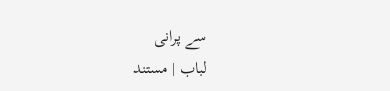سے پرانی
لباب | مستند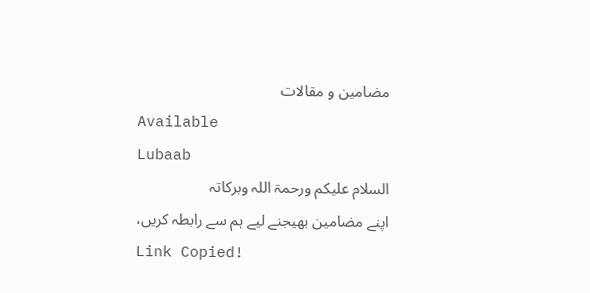مضامین و مقالات
Available
Lubaab
السلام علیکم ورحمۃ اللہ وبرکاتہ
اپنے مضامین بھیجنے لیے ہم سے رابطہ کریں،
Link Copied!